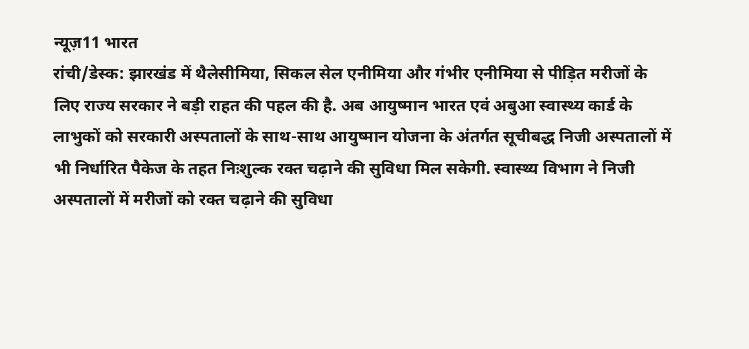न्यूज़11 भारत
रांची/डेस्क: झारखंड में थैलेसीमिया, सिकल सेल एनीमिया और गंभीर एनीमिया से पीड़ित मरीजों के लिए राज्य सरकार ने बड़ी राहत की पहल की है. अब आयुष्मान भारत एवं अबुआ स्वास्थ्य कार्ड के लाभुकों को सरकारी अस्पतालों के साथ-साथ आयुष्मान योजना के अंतर्गत सूचीबद्ध निजी अस्पतालों में भी निर्धारित पैकेज के तहत निःशुल्क रक्त चढ़ाने की सुविधा मिल सकेगी. स्वास्थ्य विभाग ने निजी अस्पतालों में मरीजों को रक्त चढ़ाने की सुविधा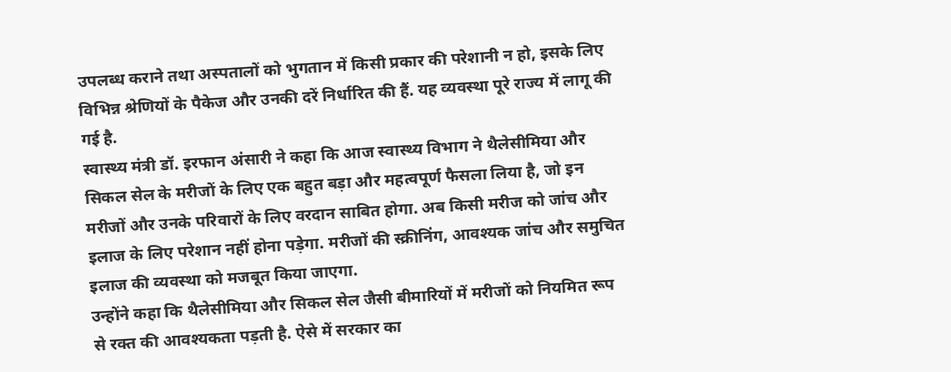उपलब्ध कराने तथा अस्पतालों को भुगतान में किसी प्रकार की परेशानी न हो, इसके लिए विभिन्न श्रेणियों के पैकेज और उनकी दरें निर्धारित की हैं. यह व्यवस्था पूरे राज्य में लागू की गई है.
स्वास्थ्य मंत्री डॉ. इरफान अंसारी ने कहा कि आज स्वास्थ्य विभाग ने थैलेसीमिया और सिकल सेल के मरीजों के लिए एक बहुत बड़ा और महत्वपूर्ण फैसला लिया है, जो इन मरीजों और उनके परिवारों के लिए वरदान साबित होगा. अब किसी मरीज को जांच और इलाज के लिए परेशान नहीं होना पड़ेगा. मरीजों की स्क्रीनिंग, आवश्यक जांच और समुचित इलाज की व्यवस्था को मजबूत किया जाएगा.
उन्होंने कहा कि थैलेसीमिया और सिकल सेल जैसी बीमारियों में मरीजों को नियमित रूप से रक्त की आवश्यकता पड़ती है. ऐसे में सरकार का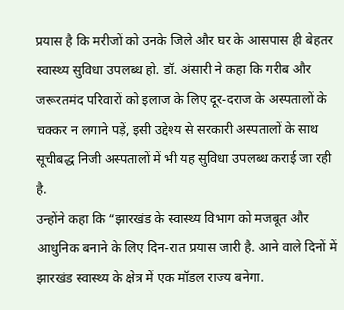प्रयास है कि मरीजों को उनके जिले और घर के आसपास ही बेहतर स्वास्थ्य सुविधा उपलब्ध हो. डॉ. अंसारी ने कहा कि गरीब और जरूरतमंद परिवारों को इलाज के लिए दूर-दराज के अस्पतालों के चक्कर न लगाने पड़ें, इसी उद्देश्य से सरकारी अस्पतालों के साथ सूचीबद्ध निजी अस्पतालों में भी यह सुविधा उपलब्ध कराई जा रही है.
उन्होंने कहा कि “झारखंड के स्वास्थ्य विभाग को मजबूत और आधुनिक बनाने के लिए दिन-रात प्रयास जारी है. आने वाले दिनों में झारखंड स्वास्थ्य के क्षेत्र में एक मॉडल राज्य बनेगा.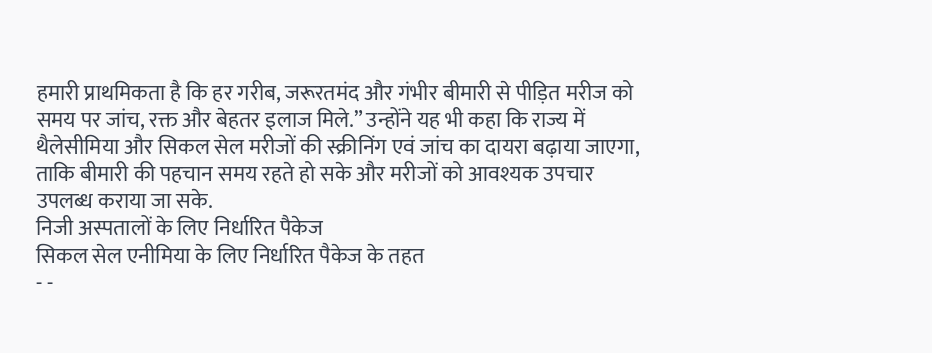हमारी प्राथमिकता है कि हर गरीब, जरूरतमंद और गंभीर बीमारी से पीड़ित मरीज को समय पर जांच, रक्त और बेहतर इलाज मिले.” उन्होंने यह भी कहा कि राज्य में थैलेसीमिया और सिकल सेल मरीजों की स्क्रीनिंग एवं जांच का दायरा बढ़ाया जाएगा, ताकि बीमारी की पहचान समय रहते हो सके और मरीजों को आवश्यक उपचार उपलब्ध कराया जा सके.
निजी अस्पतालों के लिए निर्धारित पैकेज
सिकल सेल एनीमिया के लिए निर्धारित पैकेज के तहत
- -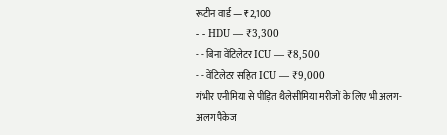रूटीन वार्ड — ₹2,100
- - HDU — ₹3,300
- - बिना वेंटिलेटर ICU — ₹8,500
- - वेंटिलेटर सहित ICU — ₹9,000
गंभीर एनीमिया से पीड़ित थैलेसीमिया मरीजों के लिए भी अलग-अलग पैकेज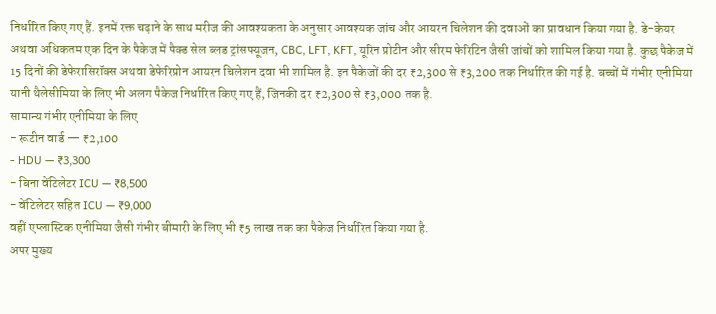निर्धारित किए गए हैं. इनमें रक्त चढ़ाने के साथ मरीज की आवश्यकता के अनुसार आवश्यक जांच और आयरन चिलेशन की दवाओं का प्रावधान किया गया है. डे-केयर अथवा अधिकतम एक दिन के पैकेज में पैक्ड सेल ब्लड ट्रांसफ्यूजन, CBC, LFT, KFT, यूरिन प्रोटीन और सीरम फेरिटिन जैसी जांचों को शामिल किया गया है. कुछ पैकेज में 15 दिनों की डेफेरासिरॉक्स अथवा डेफेरिप्रोन आयरन चिलेशन दवा भी शामिल है. इन पैकेजों की दर ₹2,300 से ₹3,200 तक निर्धारित की गई है. बच्चों में गंभीर एनीमिया यानी थैलेसीमिया के लिए भी अलग पैकेज निर्धारित किए गए हैं, जिनकी दर ₹2,300 से ₹3,000 तक है.
सामान्य गंभीर एनीमिया के लिए
- रूटीन वार्ड — ₹2,100
- HDU — ₹3,300
- बिना वेंटिलेटर ICU — ₹8,500
- वेंटिलेटर सहित ICU — ₹9,000
वहीं एप्लास्टिक एनीमिया जैसी गंभीर बीमारी के लिए भी ₹5 लाख तक का पैकेज निर्धारित किया गया है.
अपर मुख्य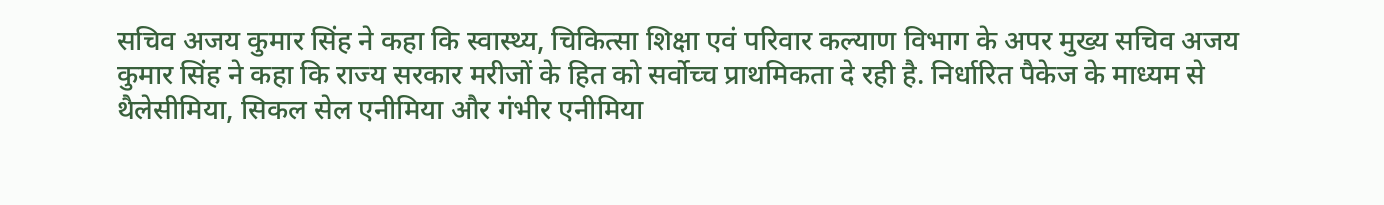सचिव अजय कुमार सिंह ने कहा कि स्वास्थ्य, चिकित्सा शिक्षा एवं परिवार कल्याण विभाग के अपर मुख्य सचिव अजय कुमार सिंह ने कहा कि राज्य सरकार मरीजों के हित को सर्वोच्च प्राथमिकता दे रही है. निर्धारित पैकेज के माध्यम से थैलेसीमिया, सिकल सेल एनीमिया और गंभीर एनीमिया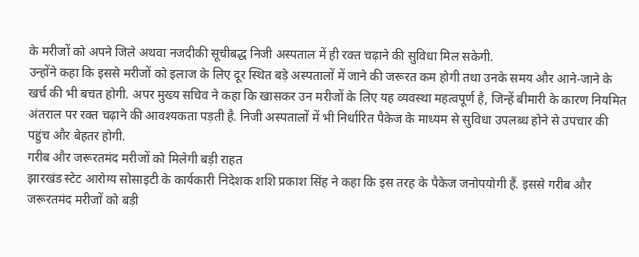के मरीजों को अपने जिले अथवा नजदीकी सूचीबद्ध निजी अस्पताल में ही रक्त चढ़ाने की सुविधा मिल सकेगी.
उन्होंने कहा कि इससे मरीजों को इलाज के लिए दूर स्थित बड़े अस्पतालों में जाने की जरूरत कम होगी तथा उनके समय और आने-जाने के खर्च की भी बचत होगी. अपर मुख्य सचिव ने कहा कि खासकर उन मरीजों के लिए यह व्यवस्था महत्वपूर्ण है, जिन्हें बीमारी के कारण नियमित अंतराल पर रक्त चढ़ाने की आवश्यकता पड़ती है. निजी अस्पतालों में भी निर्धारित पैकेज के माध्यम से सुविधा उपलब्ध होने से उपचार की पहुंच और बेहतर होगी.
गरीब और जरूरतमंद मरीजों को मिलेगी बड़ी राहत
झारखंड स्टेट आरोग्य सोसाइटी के कार्यकारी निदेशक शशि प्रकाश सिंह ने कहा कि इस तरह के पैकेज जनोपयोगी हैं. इससे गरीब और जरूरतमंद मरीजों को बड़ी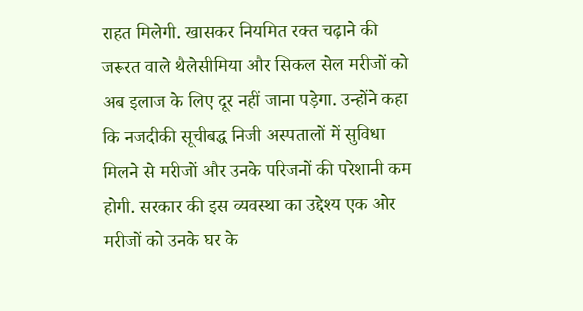राहत मिलेगी. खासकर नियमित रक्त चढ़ाने की जरूरत वाले थैलेसीमिया और सिकल सेल मरीजों को अब इलाज के लिए दूर नहीं जाना पड़ेगा. उन्होंने कहा कि नजदीकी सूचीबद्ध निजी अस्पतालों में सुविधा मिलने से मरीजों और उनके परिजनों की परेशानी कम होगी. सरकार की इस व्यवस्था का उद्देश्य एक ओर मरीजों को उनके घर के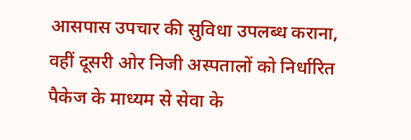आसपास उपचार की सुविधा उपलब्ध कराना, वहीं दूसरी ओर निजी अस्पतालों को निर्धारित पैकेज के माध्यम से सेवा के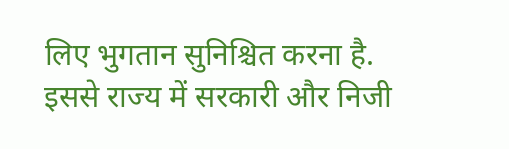लिए भुगतान सुनिश्चित करना है. इससे राज्य में सरकारी और निजी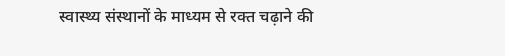स्वास्थ्य संस्थानों के माध्यम से रक्त चढ़ाने की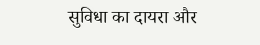सुविधा का दायरा और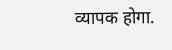व्यापक होगा.